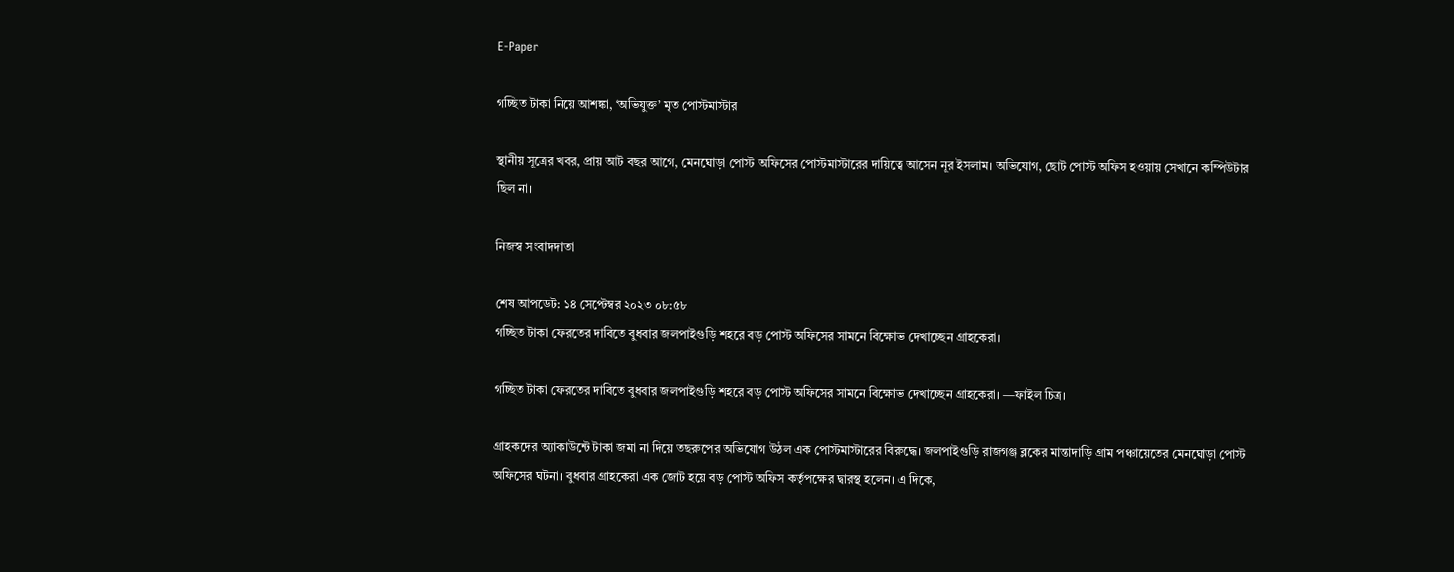E-Paper

গচ্ছিত টাকা নিয়ে আশঙ্কা, ‘অভিযুক্ত’ মৃত পোস্টমাস্টার

স্থানীয় সূত্রের খবর, প্রায় আট বছর আগে, মেনঘোড়া পোস্ট অফিসের পোস্টমাস্টারের দায়িত্বে আসেন নূর ইসলাম। অভিযোগ, ছোট পোস্ট অফিস হওয়ায় সেখানে কম্পিউটার ছিল না।

নিজস্ব সংবাদদাতা

শেষ আপডেট: ১৪ সেপ্টেম্বর ২০২৩ ০৮:৫৮
গচ্ছিত টাকা ফেরতের দাবিতে বুধবার জলপাইগুড়ি শহরে বড় পোস্ট অফিসের সামনে বিক্ষোভ দেখাচ্ছেন গ্রাহকেরা।

গচ্ছিত টাকা ফেরতের দাবিতে বুধবার জলপাইগুড়ি শহরে বড় পোস্ট অফিসের সামনে বিক্ষোভ দেখাচ্ছেন গ্রাহকেরা। —ফাইল চিত্র।

গ্রাহকদের অ্যাকাউন্টে টাকা জমা না দিয়ে তছরুপের অভিযোগ উঠল এক পোস্টমাস্টারের বিরুদ্ধে। জলপাইগুড়ি রাজগঞ্জ ব্লকের মান্তাদাড়ি গ্রাম পঞ্চায়েতের মেনঘোড়া পোস্ট অফিসের ঘটনা। বুধবার গ্রাহকেরা এক জোট হয়ে বড় পোস্ট অফিস কর্তৃপক্ষের দ্বারস্থ হলেন। এ দিকে,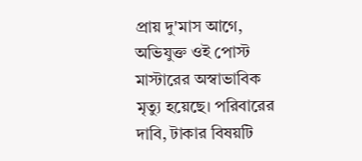প্রায় দু'মাস আগে, অভিযুক্ত ওই পোস্ট মাস্টারের অস্বাভাবিক মৃত্যু হয়েছে। পরিবারের দাবি, টাকার বিষয়টি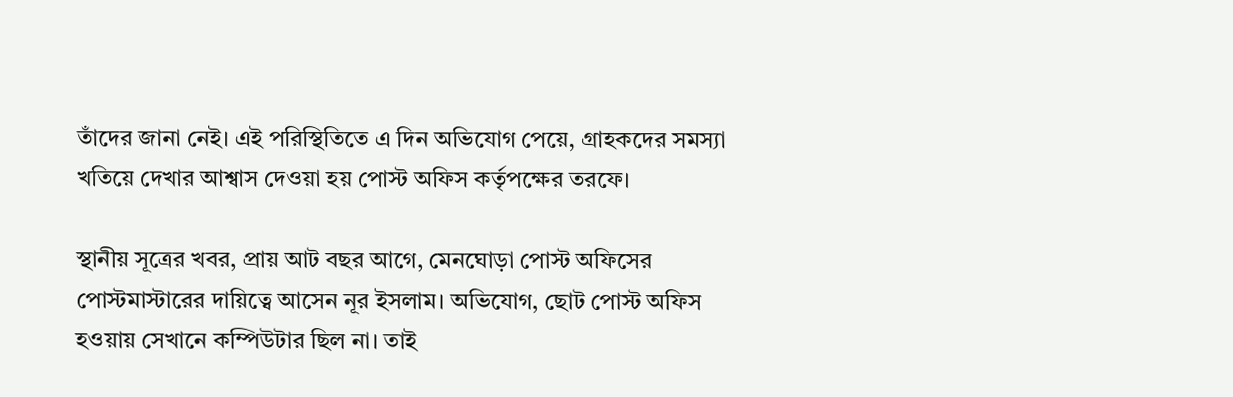তাঁদের জানা নেই। এই পরিস্থিতিতে এ দিন অভিযোগ পেয়ে, গ্রাহকদের সমস্যা খতিয়ে দেখার আশ্বাস দেওয়া হয় পোস্ট অফিস কর্তৃপক্ষের তরফে।

স্থানীয় সূত্রের খবর, প্রায় আট বছর আগে, মেনঘোড়া পোস্ট অফিসের পোস্টমাস্টারের দায়িত্বে আসেন নূর ইসলাম। অভিযোগ, ছোট পোস্ট অফিস হওয়ায় সেখানে কম্পিউটার ছিল না। তাই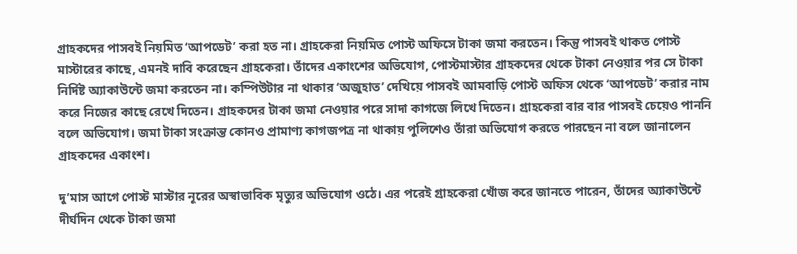গ্রাহকদের পাসবই নিয়মিত ‘আপডেট’ করা হত না। গ্রাহকেরা নিয়মিত পোস্ট অফিসে টাকা জমা করতেন। কিন্তু পাসবই থাকত পোস্ট মাস্টারের কাছে, এমনই দাবি করেছেন গ্রাহকেরা। তাঁদের একাংশের অভিযোগ, পোস্টমাস্টার গ্রাহকদের থেকে টাকা নেওয়ার পর সে টাকা নির্দিষ্ট অ্যাকাউন্টে জমা করতেন না। কম্পিউটার না থাকার ‘অজুহাত’ দেখিয়ে পাসবই আমবাড়ি পোস্ট অফিস থেকে ‘আপডেট’ করার নাম করে নিজের কাছে রেখে দিতেন। গ্রাহকদের টাকা জমা নেওয়ার পরে সাদা কাগজে লিখে দিতেন। গ্রাহকেরা বার বার পাসবই চেয়েও পাননি বলে অভিযোগ। জমা টাকা সংক্রান্ত কোনও প্রামাণ্য কাগজপত্র না থাকায় পুলিশেও তাঁরা অভিযোগ করতে পারছেন না বলে জানালেন গ্রাহকদের একাংশ।

দু’মাস আগে পোস্ট মাস্টার নূরের অস্বাভাবিক মৃত্যুর অভিযোগ ওঠে। এর পরেই গ্রাহকেরা খোঁজ করে জানতে পারেন, তাঁদের অ্যাকাউন্টে দীর্ঘদিন থেকে টাকা জমা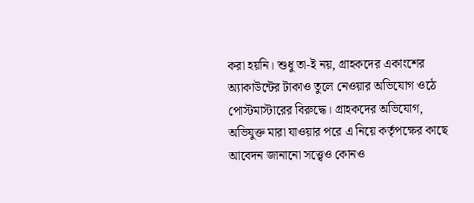করা হয়নি। শুধু তা-ই নয়, গ্রাহকদের একাংশের অ্যাকাউন্টের টাকাও তুলে নেওয়ার অভিযোগ ওঠে পোস্টমাস্টারের বিরুদ্ধে। গ্রাহকদের অভিযোগ, অভিযুক্ত মারা যাওয়ার পরে এ নিয়ে কর্তৃপক্ষের কাছে আবেদন জানানো সত্ত্বেও কোনও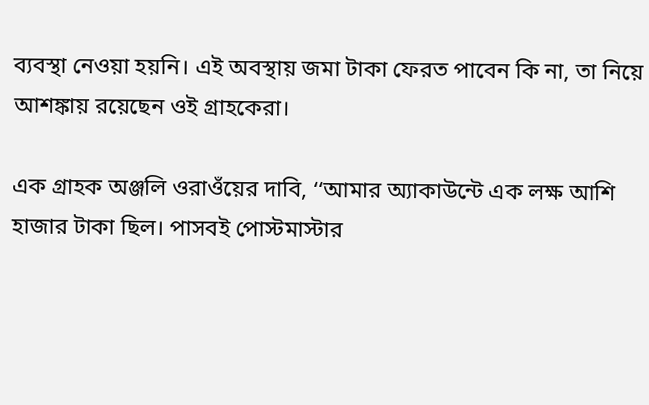ব্যবস্থা নেওয়া হয়নি। এই অবস্থায় জমা টাকা ফেরত পাবেন কি না, তা নিয়ে আশঙ্কায় রয়েছেন ওই গ্রাহকেরা।

এক গ্রাহক অঞ্জলি ওরাওঁয়ের দাবি, ‘‘আমার অ্যাকাউন্টে এক লক্ষ আশি হাজার টাকা ছিল। পাসবই পোস্টমাস্টার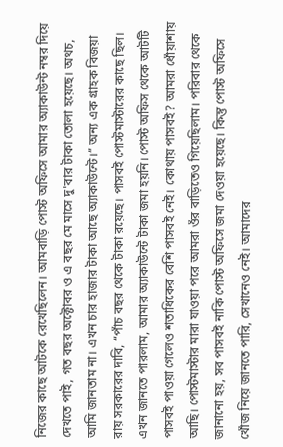নিজের কাছে আটকে রেখেছিলেন। আমবাড়ি পোস্ট অফিসে আমার অ্যাকাউন্ট নম্বর দিয়ে দেখতে পাই, গত বছর অক্টোবর ও এ বছর মে মাসে দু'বার টাকা তোলা হয়েছে। অথচ, আমি জানতাম না। এখন চার হাজার টাকা আছে অ্যাকাউন্টে।’’ অন্য এক গ্রাহক বিজয়া রায় সরকারের দাবি, ‘‘পাঁচ বছর থেকে টাকা রয়েছে। পাসবই পোস্টমাস্টারের কাছে ছিল। এখন জানতে পারলাম, আমার অ্যাকাউন্টে টাকা জমা হয়নি। পোস্ট অফিস থেকে আটটি পাসবই পাওয়া গেলেও শতাধিকের বেশি পাসবই নেই। কোথায় পাসবই? আমরা ধোঁয়াশায় আছি। পোস্টমাস্টার মারা যাওয়া পরে আমরা ওঁর বাড়িতেও গিয়েছিলাম। পরিবার থেকে জানানো হয়, সব পাসবই নাকি পোস্ট অফিসে জমা দেওয়া হয়েছে। কিন্তু পোস্ট অফিসে খোঁজ নিয়ে জানতে পারি, সেখানেও নেই। আমাদের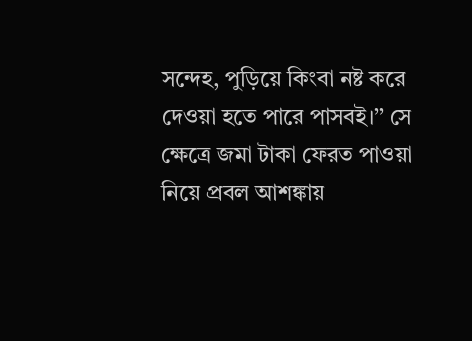সন্দেহ, পুড়িয়ে কিংবা নষ্ট করে দেওয়া হতে পারে পাসবই।’’ সে ক্ষেত্রে জমা টাকা ফেরত পাওয়া নিয়ে প্রবল আশঙ্কায়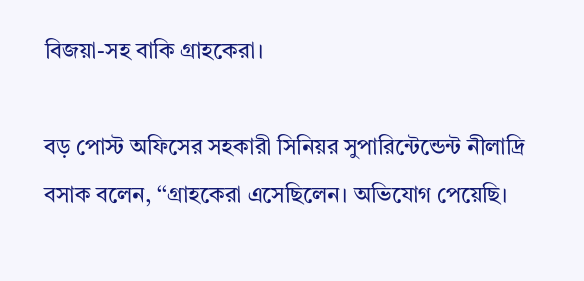বিজয়া-সহ বাকি গ্রাহকেরা।

বড় পোস্ট অফিসের সহকারী সিনিয়র সুপারিন্টেন্ডেন্ট নীলাদ্রি বসাক বলেন, ‘‘গ্রাহকেরা এসেছিলেন। অভিযোগ পেয়েছি।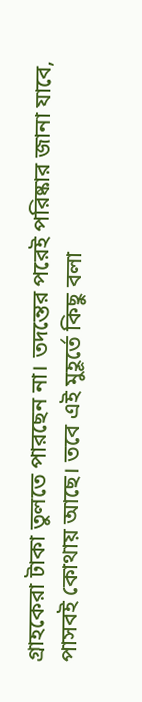গ্রাহকেরা টাকা তুলতে পারছেন না। তদন্তের পরেই পরিষ্কার জানা যাবে, পাসবই কোথায় আছে। তবে এই মুহূর্তে কিছু বলা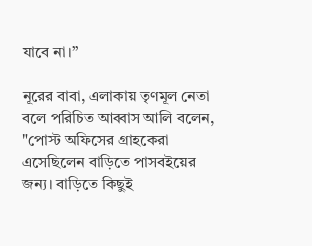যাবে না।’’

নূরের বাবা, এলাকায় তৃণমূল নেতা বলে পরিচিত আব্বাস আলি বলেন, "পোস্ট অফিসের গ্রাহকেরা এসেছিলেন বাড়িতে পাসবইয়ের জন্য। বাড়িতে কিছুই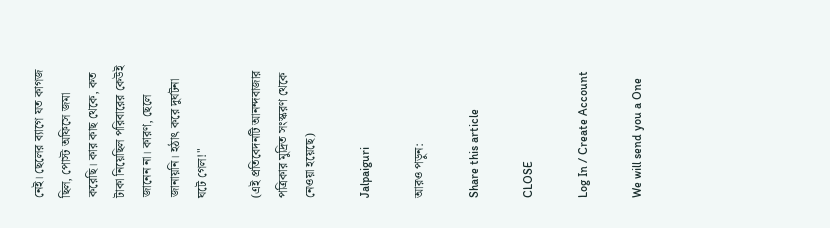নেই। ছেলের ব্যাগে যত কাগজ ছিল, পোস্ট অফিসে জমা করেছি। কার কাছ থেকে, কত টাকা নিয়েছিল পরিবারের কেউই জানেন না। কারণ, ছেলে জানায়নি। হঠাৎ করে দুর্ঘটনা ঘটে গেল!"

(এই প্রতিবেদনটি আনন্দবাজার পত্রিকার মুদ্রিত সংস্করণ থেকে নেওয়া হয়েছে)

Jalpaiguri

আরও পড়ুন:

Share this article

CLOSE

Log In / Create Account

We will send you a One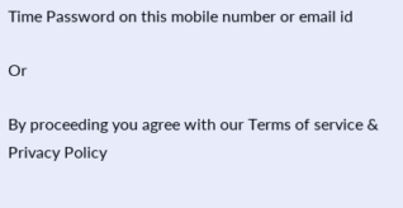Time Password on this mobile number or email id

Or

By proceeding you agree with our Terms of service & Privacy Policy